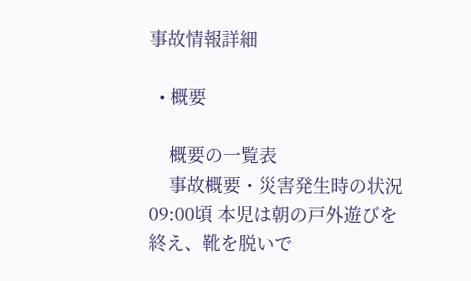事故情報詳細

  • 概要

    概要の一覧表
    事故概要・災害発生時の状況 09:00頃 本児は朝の戸外遊びを終え、靴を脱いで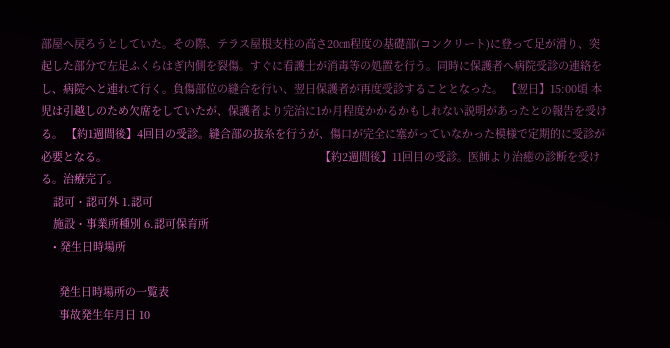部屋へ戻ろうとしていた。その際、テラス屋根支柱の高さ20㎝程度の基礎部(コンクリート)に登って足が滑り、突起した部分で左足ふくらはぎ内側を裂傷。すぐに看護士が消毒等の処置を行う。同時に保護者へ病院受診の連絡をし、病院へと連れて行く。負傷部位の縫合を行い、翌日保護者が再度受診することとなった。 【翌日】15:00頃 本児は引越しのため欠席をしていたが、保護者より完治に1か月程度かかるかもしれない説明があったとの報告を受ける。 【約1週間後】4回目の受診。縫合部の抜糸を行うが、傷口が完全に塞がっていなかった模様で定期的に受診が必要となる。                                                                       【約2週間後】11回目の受診。医師より治癒の診断を受ける。治療完了。
    認可・認可外 1.認可
    施設・事業所種別 6.認可保育所
    • 発生日時場所

      発生日時場所の一覧表
      事故発生年月日 10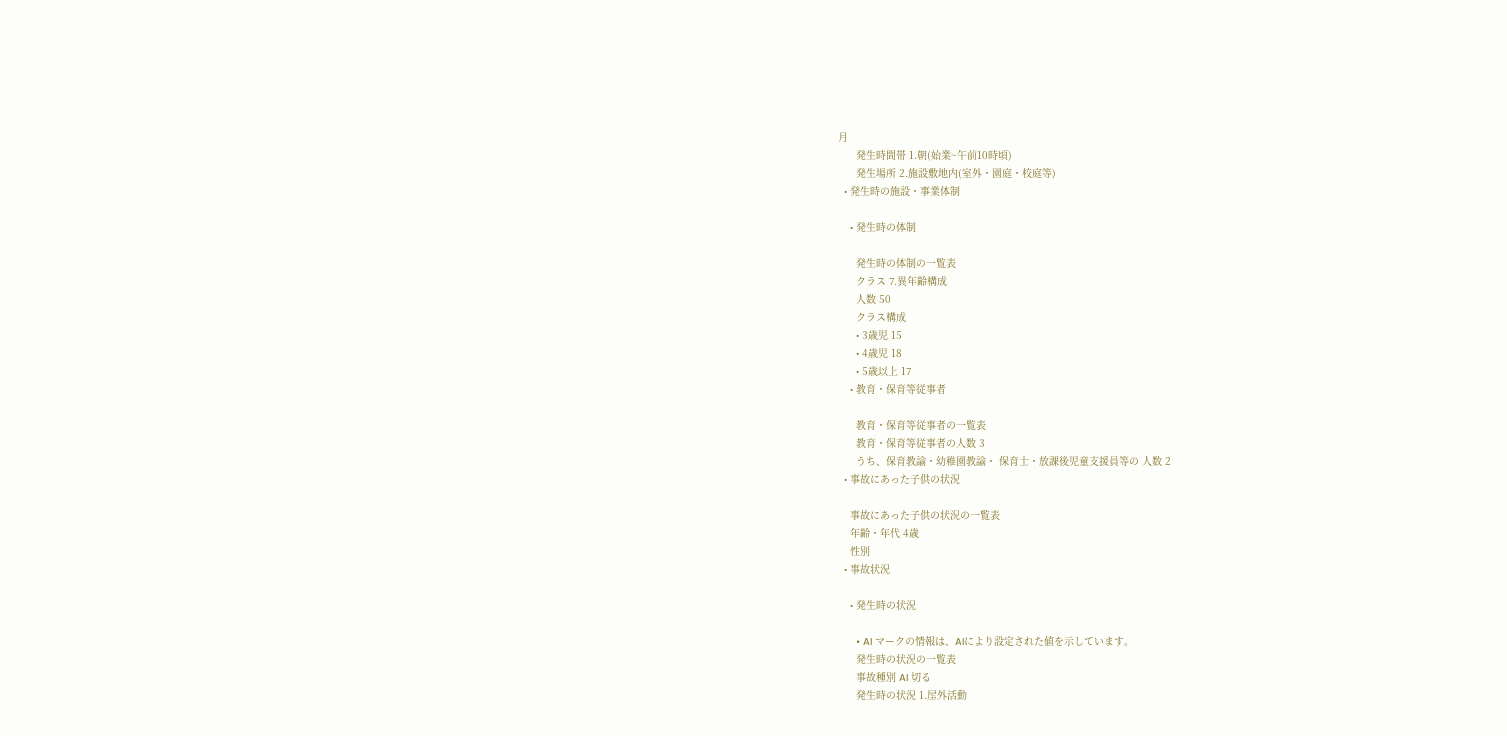月
      発生時間帯 1.朝(始業~午前10時頃)
      発生場所 2.施設敷地内(室外・園庭・校庭等)
  • 発生時の施設・事業体制

    • 発生時の体制

      発生時の体制の一覧表
      クラス 7.異年齢構成
      人数 50
      クラス構成
      • 3歳児 15
      • 4歳児 18
      • 5歳以上 17
    • 教育・保育等従事者

      教育・保育等従事者の一覧表
      教育・保育等従事者の人数 3
      うち、保育教諭・幼稚園教諭・ 保育士・放課後児童支援員等の 人数 2
  • 事故にあった子供の状況

    事故にあった子供の状況の一覧表
    年齢・年代 4歳
    性別
  • 事故状況

    • 発生時の状況

      • AI マークの情報は、AIにより設定された値を示しています。
      発生時の状況の一覧表
      事故種別 AI 切る
      発生時の状況 1.屋外活動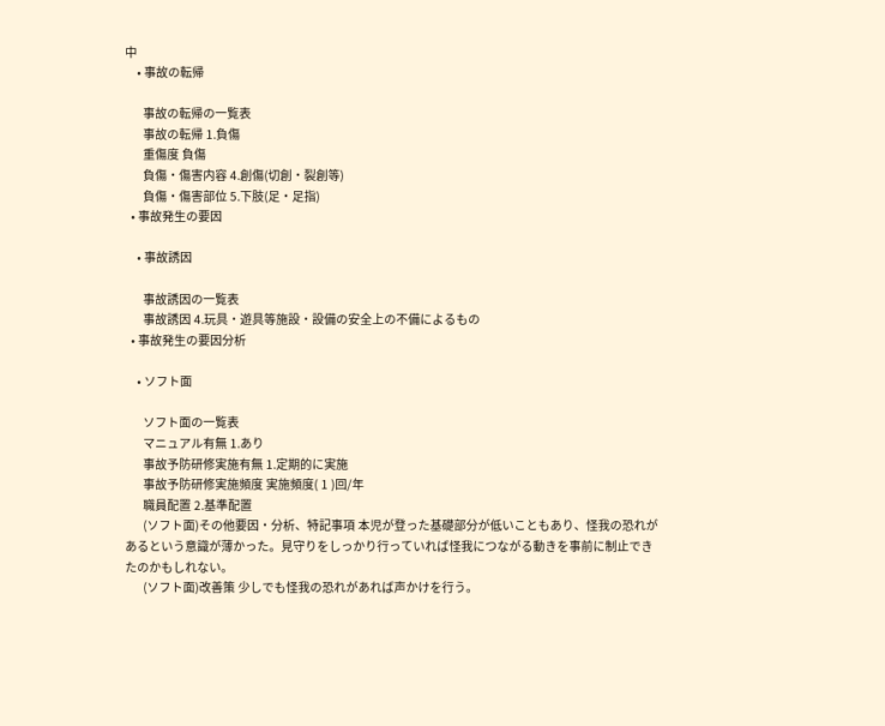中
    • 事故の転帰

      事故の転帰の一覧表
      事故の転帰 1.負傷
      重傷度 負傷
      負傷・傷害内容 4.創傷(切創・裂創等)
      負傷・傷害部位 5.下肢(足・足指)
  • 事故発生の要因

    • 事故誘因

      事故誘因の一覧表
      事故誘因 4.玩具・遊具等施設・設備の安全上の不備によるもの
  • 事故発生の要因分析

    • ソフト面

      ソフト面の一覧表
      マニュアル有無 1.あり
      事故予防研修実施有無 1.定期的に実施
      事故予防研修実施頻度 実施頻度( 1 )回/年
      職員配置 2.基準配置
      (ソフト面)その他要因・分析、特記事項 本児が登った基礎部分が低いこともあり、怪我の恐れがあるという意識が薄かった。見守りをしっかり行っていれば怪我につながる動きを事前に制止できたのかもしれない。
      (ソフト面)改善策 少しでも怪我の恐れがあれば声かけを行う。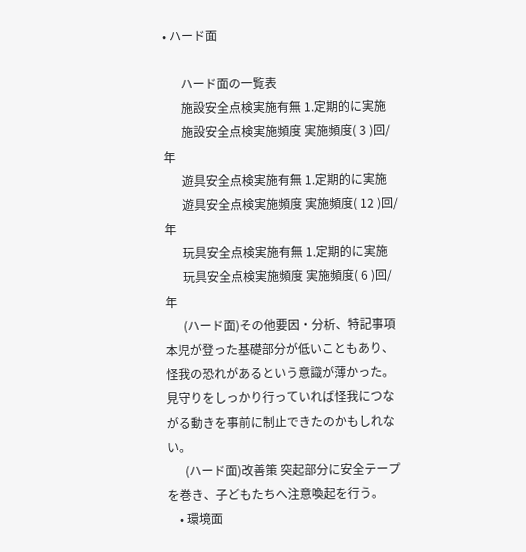• ハード面

      ハード面の一覧表
      施設安全点検実施有無 1.定期的に実施
      施設安全点検実施頻度 実施頻度( 3 )回/年
      遊具安全点検実施有無 1.定期的に実施
      遊具安全点検実施頻度 実施頻度( 12 )回/年
      玩具安全点検実施有無 1.定期的に実施
      玩具安全点検実施頻度 実施頻度( 6 )回/年
      (ハード面)その他要因・分析、特記事項 本児が登った基礎部分が低いこともあり、怪我の恐れがあるという意識が薄かった。見守りをしっかり行っていれば怪我につながる動きを事前に制止できたのかもしれない。
      (ハード面)改善策 突起部分に安全テープを巻き、子どもたちへ注意喚起を行う。
    • 環境面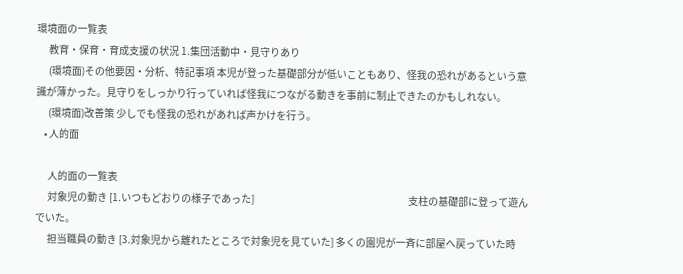環境面の一覧表
      教育・保育・育成支援の状況 1.集団活動中・見守りあり
      (環境面)その他要因・分析、特記事項 本児が登った基礎部分が低いこともあり、怪我の恐れがあるという意識が薄かった。見守りをしっかり行っていれば怪我につながる動きを事前に制止できたのかもしれない。
      (環境面)改善策 少しでも怪我の恐れがあれば声かけを行う。
    • 人的面

      人的面の一覧表
      対象児の動き [1.いつもどおりの様子であった]                                                                             支柱の基礎部に登って遊んでいた。
      担当職員の動き [3.対象児から離れたところで対象児を見ていた] 多くの園児が一斉に部屋へ戻っていた時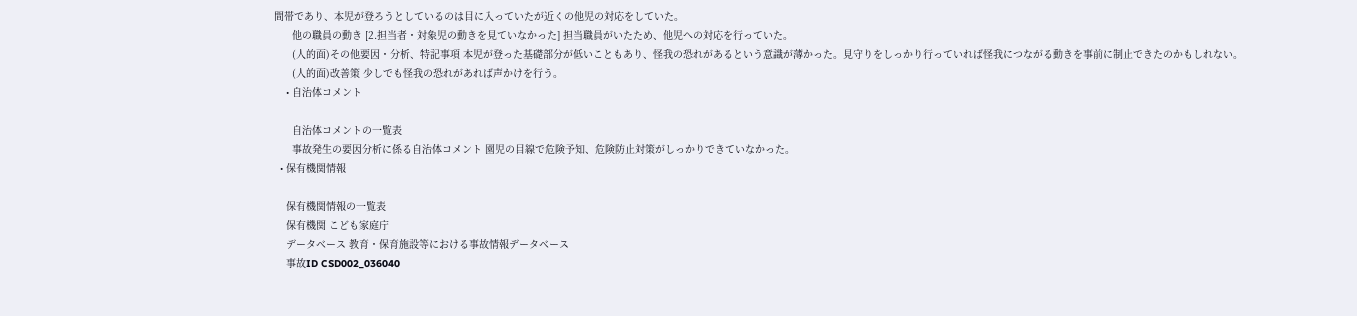間帯であり、本児が登ろうとしているのは目に入っていたが近くの他児の対応をしていた。
      他の職員の動き [2.担当者・対象児の動きを見ていなかった] 担当職員がいたため、他児への対応を行っていた。
      (人的面)その他要因・分析、特記事項 本児が登った基礎部分が低いこともあり、怪我の恐れがあるという意識が薄かった。見守りをしっかり行っていれば怪我につながる動きを事前に制止できたのかもしれない。
      (人的面)改善策 少しでも怪我の恐れがあれば声かけを行う。
    • 自治体コメント

      自治体コメントの一覧表
      事故発生の要因分析に係る自治体コメント 園児の目線で危険予知、危険防止対策がしっかりできていなかった。
  • 保有機関情報

    保有機関情報の一覧表
    保有機関 こども家庭庁
    データベース 教育・保育施設等における事故情報データベース
    事故ID CSD002_036040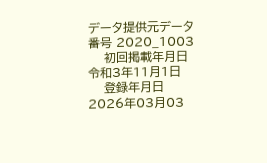データ提供元データ番号 2020_1003
    初回掲載年月日 令和3年11月1日
    登録年月日 2026年03月03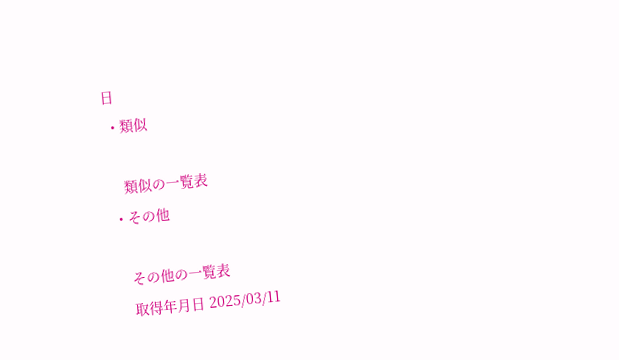日
  • 類似

    類似の一覧表
  • その他

    その他の一覧表
    取得年月日 2025/03/11